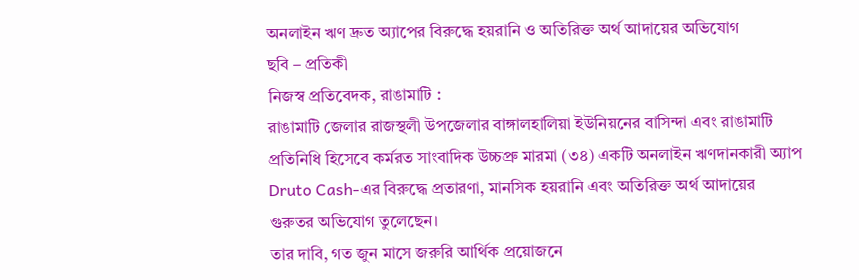অনলাইন ঋণ দ্রুত অ্যাপের বিরুদ্ধে হয়রানি ও অতিরিক্ত অর্থ আদায়ের অভিযোগ
ছবি – প্রতিকী
নিজস্ব প্রতিবেদক, রাঙামাটি :
রাঙামাটি জেলার রাজস্থলী উপজেলার বাঙ্গালহালিয়া ইউনিয়নের বাসিন্দা এবং রাঙামাটি প্রতিনিধি হিসেবে কর্মরত সাংবাদিক উচ্চপ্রু মারমা (৩৪) একটি অনলাইন ঋণদানকারী অ্যাপ Druto Cash-এর বিরুদ্ধে প্রতারণা, মানসিক হয়রানি এবং অতিরিক্ত অর্থ আদায়ের গুরুতর অভিযোগ তুলেছেন।
তার দাবি, গত জুন মাসে জরুরি আর্থিক প্রয়োজনে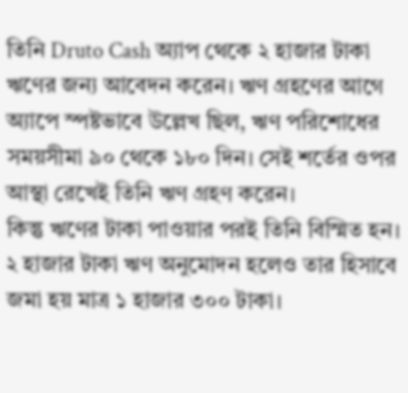তিনি Druto Cash অ্যাপ থেকে ২ হাজার টাকা ঋণের জন্য আবেদন করেন। ঋণ গ্রহণের আগে অ্যাপে স্পষ্টভাবে উল্লেখ ছিল, ঋণ পরিশোধের সময়সীমা ৯০ থেকে ১৮০ দিন। সেই শর্তের ওপর আস্থা রেখেই তিনি ঋণ গ্রহণ করেন।
কিন্তু ঋণের টাকা পাওয়ার পরই তিনি বিস্মিত হন। ২ হাজার টাকা ঋণ অনুমোদন হলেও তার হিসাবে জমা হয় মাত্র ১ হাজার ৩০০ টাকা।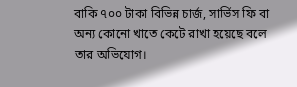বাকি ৭০০ টাকা বিভিন্ন চার্জ, সার্ভিস ফি বা অন্য কোনো খাতে কেটে রাখা হয়েছে বলে তার অভিযোগ।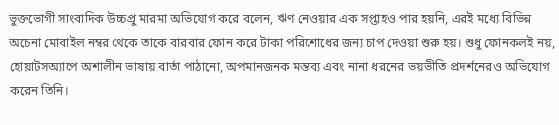ভুক্তভোগী সাংবাদিক উচ্চপ্রু মারমা অভিযোগ করে বলেন, ঋণ নেওয়ার এক সপ্তাহও পার হয়নি, এরই মধ্যে বিভিন্ন অচেনা মোবাইল নম্বর থেকে তাকে বারবার ফোন করে টাকা পরিশোধের জন্য চাপ দেওয়া শুরু হয়। শুধু ফোনকলই নয়, হোয়াটসঅ্যাপে অশালীন ভাষায় বার্তা পাঠানো, অপমানজনক মন্তব্য এবং নানা ধরনের ভয়ভীতি প্রদর্শনেরও অভিযোগ করেন তিনি।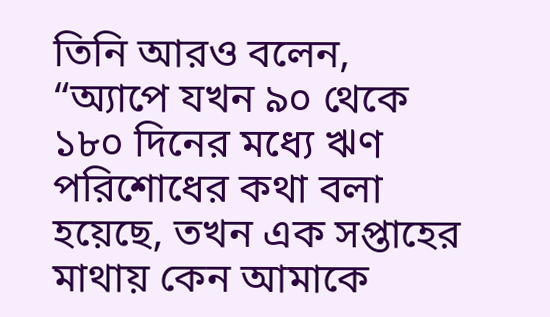তিনি আরও বলেন, “অ্যাপে যখন ৯০ থেকে ১৮০ দিনের মধ্যে ঋণ পরিশোধের কথা বলা হয়েছে, তখন এক সপ্তাহের মাথায় কেন আমাকে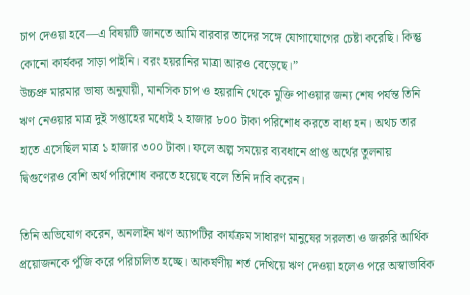চাপ দেওয়া হবে—এ বিষয়টি জানতে আমি বারবার তাদের সঙ্গে যোগাযোগের চেষ্টা করেছি। কিন্তু কোনো কার্যকর সাড়া পাইনি। বরং হয়রানির মাত্রা আরও বেড়েছে।”
উচ্চপ্রু মারমার ভাষ্য অনুযায়ী, মানসিক চাপ ও হয়রানি থেকে মুক্তি পাওয়ার জন্য শেষ পর্যন্ত তিনি ঋণ নেওয়ার মাত্র দুই সপ্তাহের মধ্যেই ২ হাজার ৮০০ টাকা পরিশোধ করতে বাধ্য হন। অথচ তার হাতে এসেছিল মাত্র ১ হাজার ৩০০ টাকা। ফলে অল্প সময়ের ব্যবধানে প্রাপ্ত অর্থের তুলনায় দ্বিগুণেরও বেশি অর্থ পরিশোধ করতে হয়েছে বলে তিনি দাবি করেন।

তিনি অভিযোগ করেন, অনলাইন ঋণ অ্যাপটির কার্যক্রম সাধারণ মানুষের সরলতা ও জরুরি আর্থিক প্রয়োজনকে পুঁজি করে পরিচালিত হচ্ছে। আকর্ষণীয় শর্ত দেখিয়ে ঋণ দেওয়া হলেও পরে অস্বাভাবিক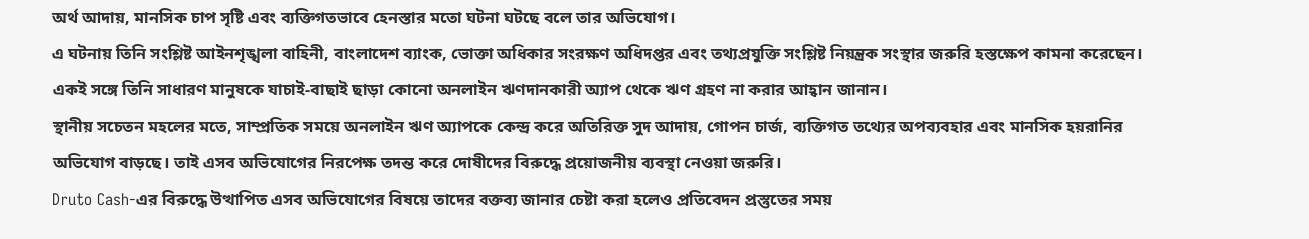অর্থ আদায়, মানসিক চাপ সৃষ্টি এবং ব্যক্তিগতভাবে হেনস্তার মতো ঘটনা ঘটছে বলে তার অভিযোগ।
এ ঘটনায় তিনি সংশ্লিষ্ট আইনশৃঙ্খলা বাহিনী, বাংলাদেশ ব্যাংক, ভোক্তা অধিকার সংরক্ষণ অধিদপ্তর এবং তথ্যপ্রযুক্তি সংশ্লিষ্ট নিয়ন্ত্রক সংস্থার জরুরি হস্তক্ষেপ কামনা করেছেন। একই সঙ্গে তিনি সাধারণ মানুষকে যাচাই-বাছাই ছাড়া কোনো অনলাইন ঋণদানকারী অ্যাপ থেকে ঋণ গ্রহণ না করার আহ্বান জানান।
স্থানীয় সচেতন মহলের মতে, সাম্প্রতিক সময়ে অনলাইন ঋণ অ্যাপকে কেন্দ্র করে অতিরিক্ত সুদ আদায়, গোপন চার্জ, ব্যক্তিগত তথ্যের অপব্যবহার এবং মানসিক হয়রানির অভিযোগ বাড়ছে। তাই এসব অভিযোগের নিরপেক্ষ তদন্ত করে দোষীদের বিরুদ্ধে প্রয়োজনীয় ব্যবস্থা নেওয়া জরুরি।
Druto Cash-এর বিরুদ্ধে উত্থাপিত এসব অভিযোগের বিষয়ে তাদের বক্তব্য জানার চেষ্টা করা হলেও প্রতিবেদন প্রস্তুতের সময়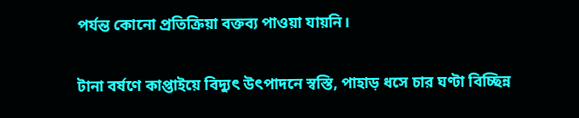পর্যন্ত কোনো প্রতিক্রিয়া বক্তব্য পাওয়া যায়নি।

টানা বর্ষণে কাপ্তাইয়ে বিদ্যুৎ উৎপাদনে স্বস্তি, পাহাড় ধসে চার ঘণ্টা বিচ্ছিন্ন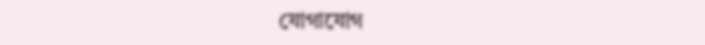যোগাযোগ